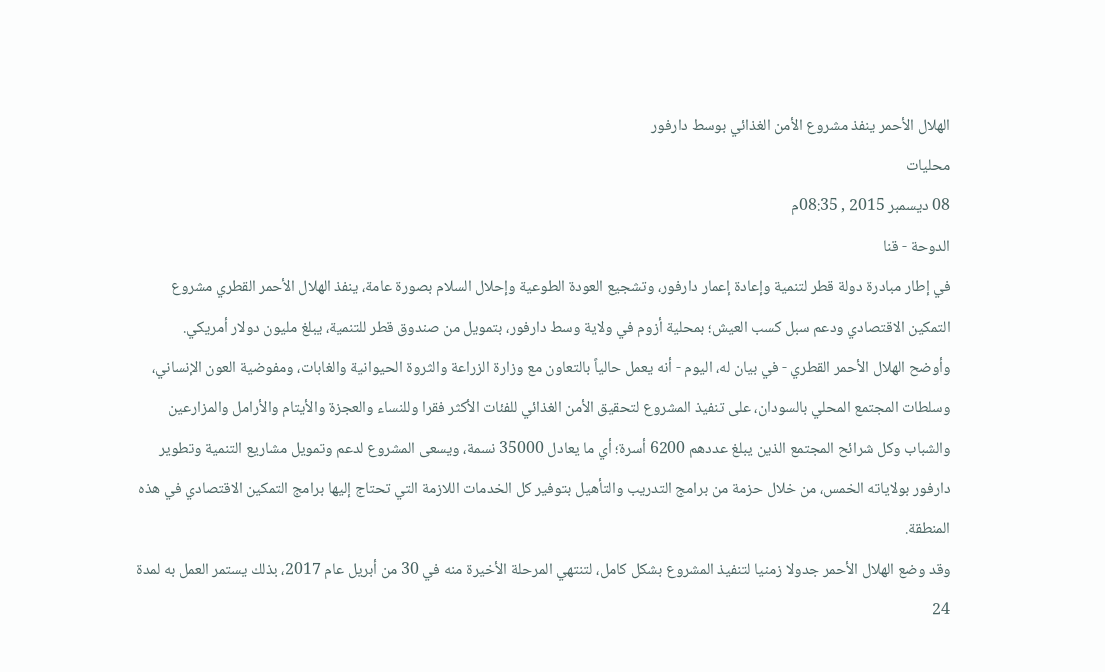الهلال الأحمر ينفذ مشروع الأمن الغذائي بوسط دارفور
محليات
08 ديسمبر 2015 , 08:35م
الدوحة - قنا
في إطار مبادرة دولة قطر لتنمية وإعادة إعمار دارفور، وتشجيع العودة الطوعية وإحلال السلام بصورة عامة، ينفذ الهلال الأحمر القطري مشروع التمكين الاقتصادي ودعم سبل كسب العيش؛ بمحلية أزوم في ولاية وسط دارفور، بتمويل من صندوق قطر للتنمية، يبلغ مليون دولار أمريكي.
وأوضح الهلال الأحمر القطري - في بيان له، اليوم - أنه يعمل حالياً بالتعاون مع وزارة الزراعة والثروة الحيوانية والغابات، ومفوضية العون الإنساني، وسلطات المجتمع المحلي بالسودان، على تنفيذ المشروع لتحقيق الأمن الغذائي للفئات الأكثر فقرا وللنساء والعجزة والأيتام والأرامل والمزارعين والشباب وكل شرائح المجتمع الذين يبلغ عددهم 6200 أسرة؛ أي ما يعادل 35000 نسمة، ويسعى المشروع لدعم وتمويل مشاريع التنمية وتطوير دارفور بولاياته الخمس، من خلال حزمة من برامج التدريب والتأهيل بتوفير كل الخدمات اللازمة التي تحتاج إليها برامج التمكين الاقتصادي في هذه المنطقة.
وقد وضع الهلال الأحمر جدولا زمنيا لتنفيذ المشروع بشكل كامل، لتنتهي المرحلة الأخيرة منه في 30 من أبريل عام 2017، بذلك يستمر العمل به لمدة 24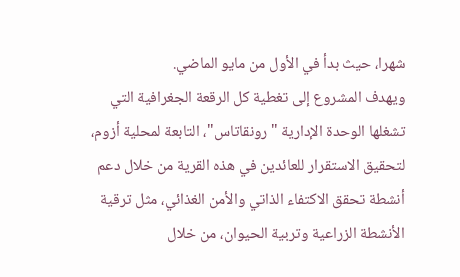شهرا، حيث بدأ في الأول من مايو الماضي.
ويهدف المشروع إلى تغطية كل الرقعة الجغرافية التي تشغلها الوحدة الإدارية "رونقاتاس"، التابعة لمحلية أزوم، لتحقيق الاستقرار للعائدين في هذه القرية من خلال دعم أنشطة تحقق الاكتفاء الذاتي والأمن الغذائي، مثل ترقية الأنشطة الزراعية وتربية الحيوان، من خلال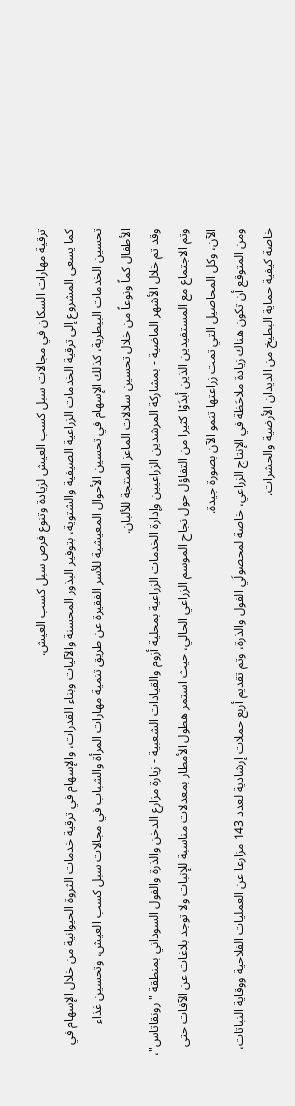ترقية مهارات السكان في مجالات سبل كسب العيش لزيادة وتنوع فرص سبل كسب العيش.
كما يسعى المشروع إلى ترقية الخدمات الزراعية الصيفية والشتوية، بتوفير البذور المحسنة والآليات وبناء القدرات، والإسهام في ترقية خدمات الثروة الحيوانية من خلال الإسهام في تحسين الخدمات البيطرية، كذلك الإسهام في تحسين الأحوال المعيشية للأسر الفقيرة عن طريق تنمية مهارات المرأة والشباب في مجالات سبل كسب العيش، وتحسين غذاء الأطفال كماً ونوعاً من خلال تحسين سلالات الماعز المنتجة للألبان.
وقد تم خلال الأشهر الماضية - بمشاركة المرشدين الزراعيين وإدارة الخدمات الزراعية بمحلية أزوم والقيادات الشعبية - زيارة مزارع الدخن والذرة والفول السوداني بمنطقة "رونقاتاس"، وتم الاجتماع مع المستفيدين الذين أبدَوْا كثيرا من التفاؤل حول نجاح الموسم الزراعي الحالي، حيث استمر هطول الأمطار بمعدلات مناسبة للإنبات ولا توجد بلاغات عن الآفات حتى الآن، وكل المحاصيل التي تمت زراعتها تنمو الآن بصورة جيدة.
ومن المتوقع أن تكون هناك زيادة ملاحَظة في الإنتاج الزراعي، خاصة لمحصولَي الفول والذرة، وتم تقديم أربع حملات إرشادية لعدد 143 مزارعا عن العمليات الفلاحية ووقاية النباتات، خاصة كيفية حماية البطيخ من الديدان الأرضية والحشرات.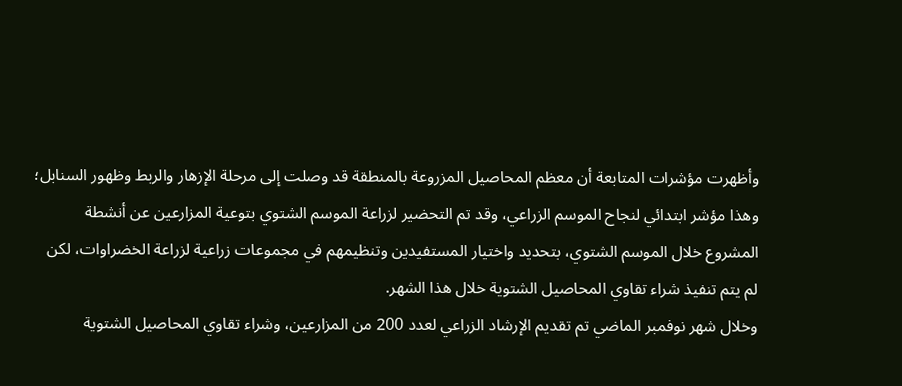وأظهرت مؤشرات المتابعة أن معظم المحاصيل المزروعة بالمنطقة قد وصلت إلى مرحلة الإزهار والربط وظهور السنابل؛ وهذا مؤشر ابتدائي لنجاح الموسم الزراعي، وقد تم التحضير لزراعة الموسم الشتوي بتوعية المزارعين عن أنشطة المشروع خلال الموسم الشتوي، بتحديد واختيار المستفيدين وتنظيمهم في مجموعات زراعية لزراعة الخضراوات، لكن لم يتم تنفيذ شراء تقاوي المحاصيل الشتوية خلال هذا الشهر.
وخلال شهر نوفمبر الماضي تم تقديم الإرشاد الزراعي لعدد 200 من المزارعين، وشراء تقاوي المحاصيل الشتوية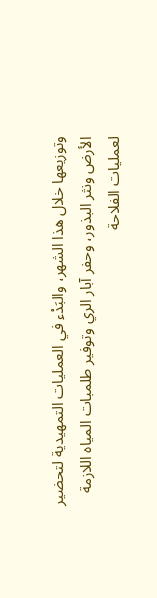وتوزيعها خلال هذا الشهر، والبَدْء في العمليات التمهيدية لتحضير الأرض ونثر البذور، وحفر آبار الري وتوفير طلمبات المياه اللازمة لعمليات الفلاحة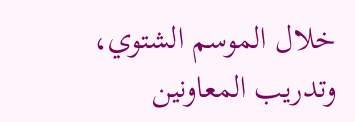خلال الموسم الشتوي، وتدريب المعاونين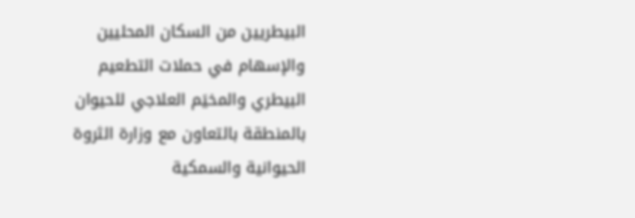البيطريين من السكان المحليين والإسهام في حملات التطعيم البيطري والمخيَم العلاجي للحيوان بالمنطقة بالتعاون مع وزارة الثروة الحيوانية والسمكية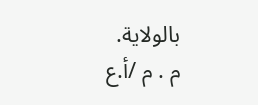بالولاية.
م . م /أ.ع